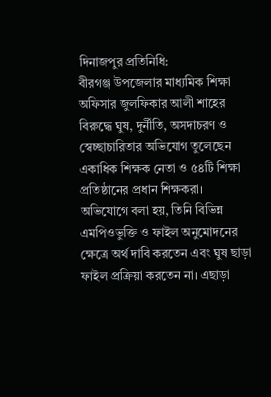দিনাজপুর প্রতিনিধি:
বীরগঞ্জ উপজেলার মাধ্যমিক শিক্ষা অফিসার জুলফিকার আলী শাহের বিরুদ্ধে ঘুষ, দুর্নীতি, অসদাচরণ ও স্বেচ্ছাচারিতার অভিযোগ তুলেছেন একাধিক শিক্ষক নেতা ও ৫৪টি শিক্ষা প্রতিষ্ঠানের প্রধান শিক্ষকরা।
অভিযোগে বলা হয়, তিনি বিভিন্ন এমপিওভুক্তি ও ফাইল অনুমোদনের ক্ষেত্রে অর্থ দাবি করতেন এবং ঘুষ ছাড়া ফাইল প্রক্রিয়া করতেন না। এছাড়া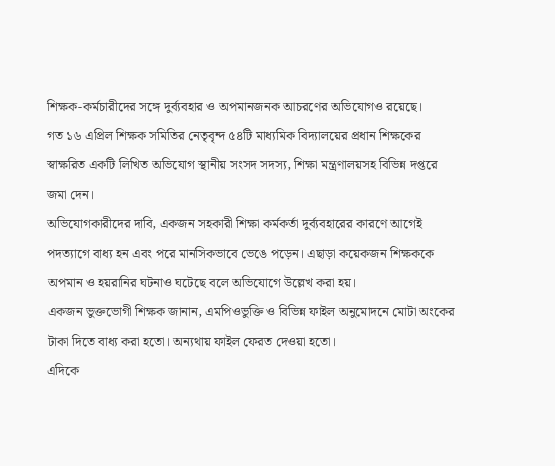শিক্ষক-কর্মচারীদের সঙ্গে দুর্ব্যবহার ও অপমানজনক আচরণের অভিযোগও রয়েছে।
গত ১৬ এপ্রিল শিক্ষক সমিতির নেতৃবৃন্দ ৫৪টি মাধ্যমিক বিদ্যালয়ের প্রধান শিক্ষকের স্বাক্ষরিত একটি লিখিত অভিযোগ স্থানীয় সংসদ সদস্য, শিক্ষা মন্ত্রণালয়সহ বিভিন্ন দপ্তরে জমা দেন।
অভিযোগকারীদের দাবি, একজন সহকারী শিক্ষা কর্মকর্তা দুর্ব্যবহারের কারণে আগেই পদত্যাগে বাধ্য হন এবং পরে মানসিকভাবে ভেঙে পড়েন। এছাড়া কয়েকজন শিক্ষককে অপমান ও হয়রানির ঘটনাও ঘটেছে বলে অভিযোগে উল্লেখ করা হয়।
একজন ভুক্তভোগী শিক্ষক জানান, এমপিওভুক্তি ও বিভিন্ন ফাইল অনুমোদনে মোটা অংকের টাকা দিতে বাধ্য করা হতো। অন্যথায় ফাইল ফেরত দেওয়া হতো।
এদিকে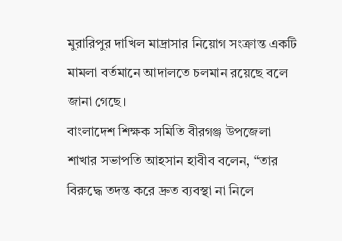মুরারিপুর দাখিল মাদ্রাসার নিয়োগ সংক্রান্ত একটি মামলা বর্তমানে আদালতে চলমান রয়েছে বলে জানা গেছে।
বাংলাদেশ শিক্ষক সমিতি বীরগঞ্জ উপজেলা শাখার সভাপতি আহসান হাবীব বলেন, “তার বিরুদ্ধে তদন্ত করে দ্রুত ব্যবস্থা না নিলে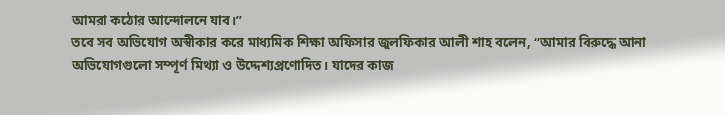আমরা কঠোর আন্দোলনে যাব।”
তবে সব অভিযোগ অস্বীকার করে মাধ্যমিক শিক্ষা অফিসার জুলফিকার আলী শাহ বলেন, “আমার বিরুদ্ধে আনা অভিযোগগুলো সম্পূর্ণ মিথ্যা ও উদ্দেশ্যপ্রণোদিত। যাদের কাজ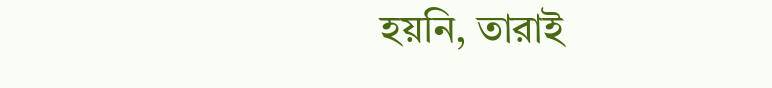হয়নি, তারাই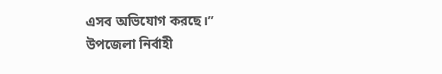এসব অভিযোগ করছে।”
উপজেলা নির্বাহী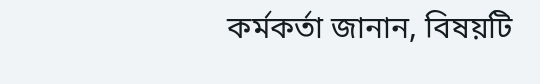কর্মকর্তা জানান, বিষয়টি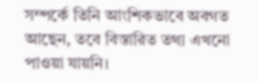সম্পর্কে তিনি আংশিকভাবে অবগত আছেন, তবে বিস্তারিত তথ্য এখনো পাওয়া যায়নি।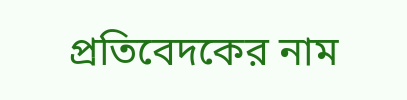প্রতিবেদকের নাম